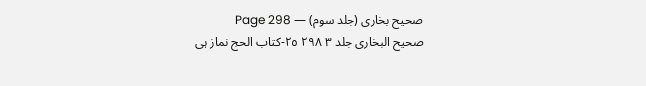صحیح بخاری (جلد سوم) — Page 298
صحيح البخاری جلد ۳ ٢٩٨ ٢٥-كتاب الحج نماز ہی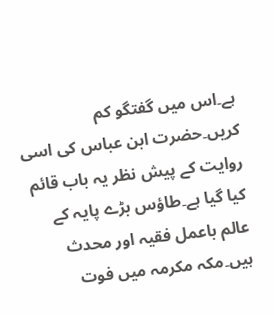ہے۔اس میں گفتگو کم کریں۔حضرت ابن عباس کی اسی روایت کے پیش نظر یہ باب قائم کیا گیا ہے۔طاؤس بڑے پایہ کے عالم باعمل فقیہ اور محدث ہیں۔مکہ مکرمہ میں فوت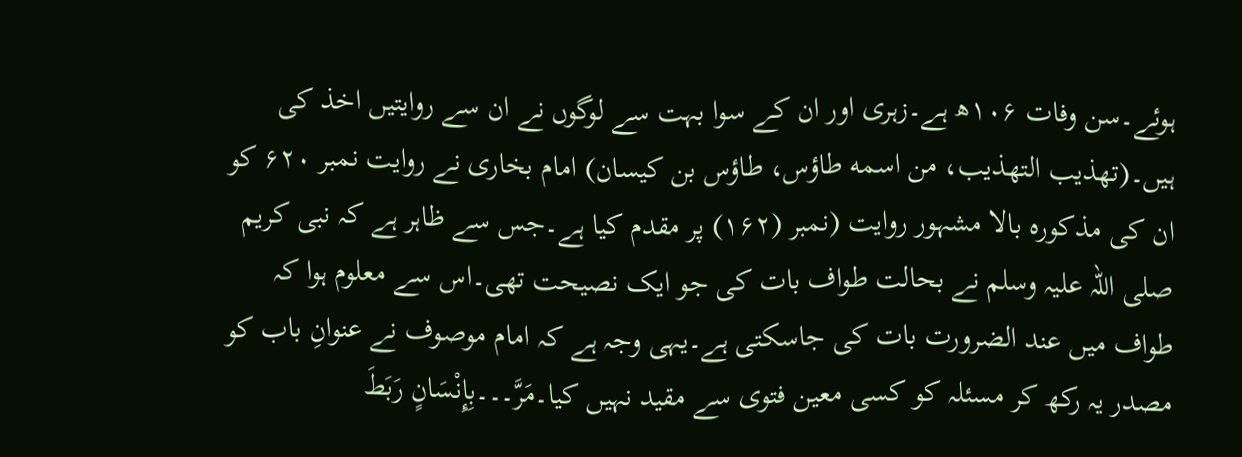ہوئے۔سن وفات ۱۰۶ھ ہے۔زہری اور ان کے سوا بہت سے لوگوں نے ان سے روایتیں اخذ کی ہیں۔(تهذیب التهذيب، من اسمه طاؤس، طاؤس بن کیسان) امام بخاری نے روایت نمبر ۶۲۰ کو ان کی مذکورہ بالا مشہور روایت (نمبر (۱۶۲) پر مقدم کیا ہے۔جس سے ظاہر ہے کہ نبی کریم صلی اللہ علیہ وسلم نے بحالت طواف بات کی جو ایک نصیحت تھی۔اس سے معلوم ہوا کہ طواف میں عند الضرورت بات کی جاسکتی ہے۔یہی وجہ ہے کہ امام موصوف نے عنوانِ باب کو مصدر یہ رکھ کر مسئلہ کو کسی معین فتوی سے مقید نہیں کیا۔مَرَّ۔۔۔بِإِنْسَانٍ رَبَطَ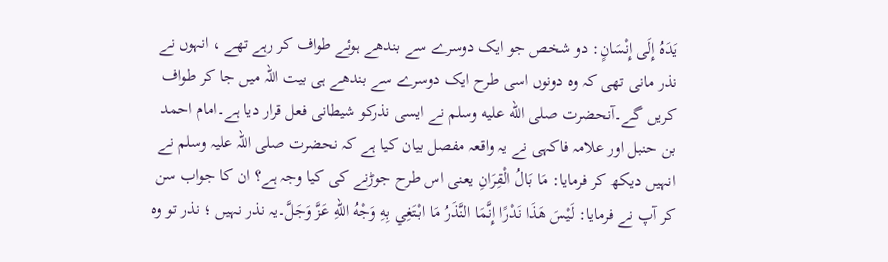يَدَهُ إِلَى إِنْسَانٍ: دو شخص جو ایک دوسرے سے بندھے ہوئے طواف کر رہے تھے ، انہوں نے نذر مانی تھی کہ وہ دونوں اسی طرح ایک دوسرے سے بندھے ہی بیت اللہ میں جا کر طواف کریں گے۔آنحضرت صلى الله عليه وسلم نے ایسی نذرکو شیطانی فعل قرار دیا ہے۔امام احمد بن حنبل اور علامہ فاکہی نے یہ واقعہ مفصل بیان کیا ہے کہ نحضرت صلی اللہ علیہ وسلم نے انہیں دیکھ کر فرمایا: مَا بَالُ الْقِرَانِ یعنی اس طرح جوڑنے کی کیا وجہ ہے؟ ان کا جواب سن کر آپ نے فرمایا: لَيْسَ هَذَا نَدْرًا إِنَّمَا النَّذَرُ مَا ابْتَغِي بِهِ وَجْهُ اللهِ عَزَّ وَجَلَّ۔یہ نذر نہیں ؛ نذر تو وہ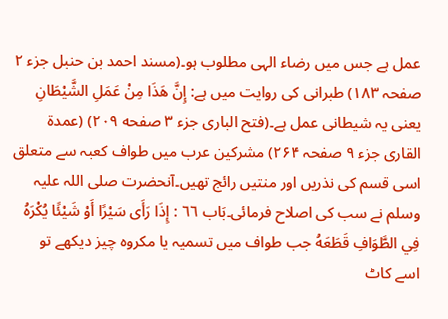عمل ہے جس میں رضاء الہی مطلوب ہو۔(مسند احمد بن حنبل جزء ۲ صفحہ ۱۸۳) طبرانی کی روایت میں ہے: إِنَّ هَذَا مِنْ عَمَلِ الشَّيْطَانِ یعنی یہ شیطانی عمل ہے۔(فتح الباری جزء ۳ صفحه ۲۰۹) (عمدۃ القاری جزء ۹ صفحہ ۲۶۴) مشرکین عرب میں طواف کعبہ سے متعلق اسی قسم کی نذریں اور منتیں رائج تھیں۔آنحضرت صلی اللہ علیہ وسلم نے سب کی اصلاح فرمائی۔بَاب ٦٦ : إِذَا رَأَى سَيْرًا أَوْ شَيْئًا يُكْرَهُ فِي الطَّوَافِ قَطَعَهُ جب طواف میں تسمیہ یا مکروہ چیز دیکھے تو اسے کاٹ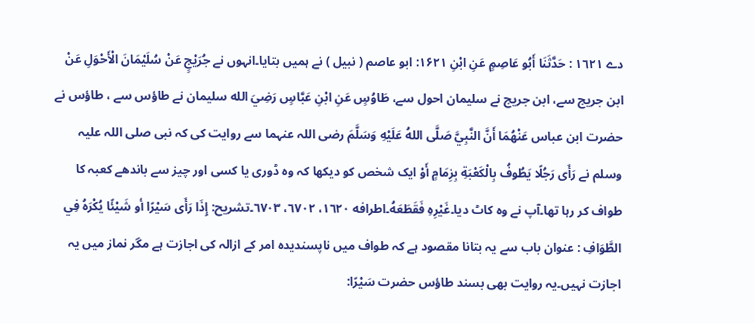دے ١٦٢١ : حَدَّثَنَا أَبُو عَاصِمٍ عَنِ ابْنِ ۱۶۲۱: ابو عاصم ( نبیل ) نے ہمیں بتایا۔انہوں نے جُرَيْجٍ عَنْ سُلَيْمَانَ الْأَحْوَلِ عَنْ ابن جریج سے، ابن جریج نے سلیمان احول سے، طَاوُسٍ عَنِ ابْنِ عَبَّاسٍ رَضِيَ الله سلیمان نے طاؤس سے ، طاؤس نے حضرت ابن عباس عَنْهُمَا أَنَّ النَّبِيَّ صَلَّى اللهُ عَلَيْهِ وَسَلَّمَ رضی اللہ عنہما سے روایت کی کہ نبی صلی اللہ علیہ وسلم نے رَأَى رَجُلًا يَطُوفُ بِالْكَعْبَةِ بِزِمَامٍ أَوْ ایک شخص کو دیکھا کہ وہ ڈوری یا کسی اور چیز سے باندھے کعبہ کا طواف کر رہا تھا۔آپ نے وہ کاٹ دیا۔غَيْرِهِ فَقَطَعَهُ۔اطرافه ١٦٢٠، ٦٧٠٢، ٦٧٠٣۔تشریح: إِذَا رَأَى سَيْرًا أو شَيْئًا يُكْرَهُ فِي الطَّوَافِ : عنوان باب سے یہ بتانا مقصود ہے کہ طواف میں ناپسندیدہ امر کے ازالہ کی اجازت ہے مگر نماز میں یہ اجازت نہیں۔یہ روایت بھی بسند طاؤس حضرت سَيْرًا: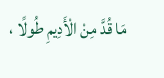مَا قُدَّ مِنْ الْأَدِيمِ طُولًا ،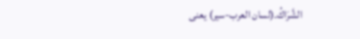الشَّرَاكُ۔(لسان العرب-سیر) یعنی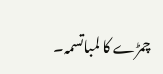چمڑے کا لمباتسمہ۔